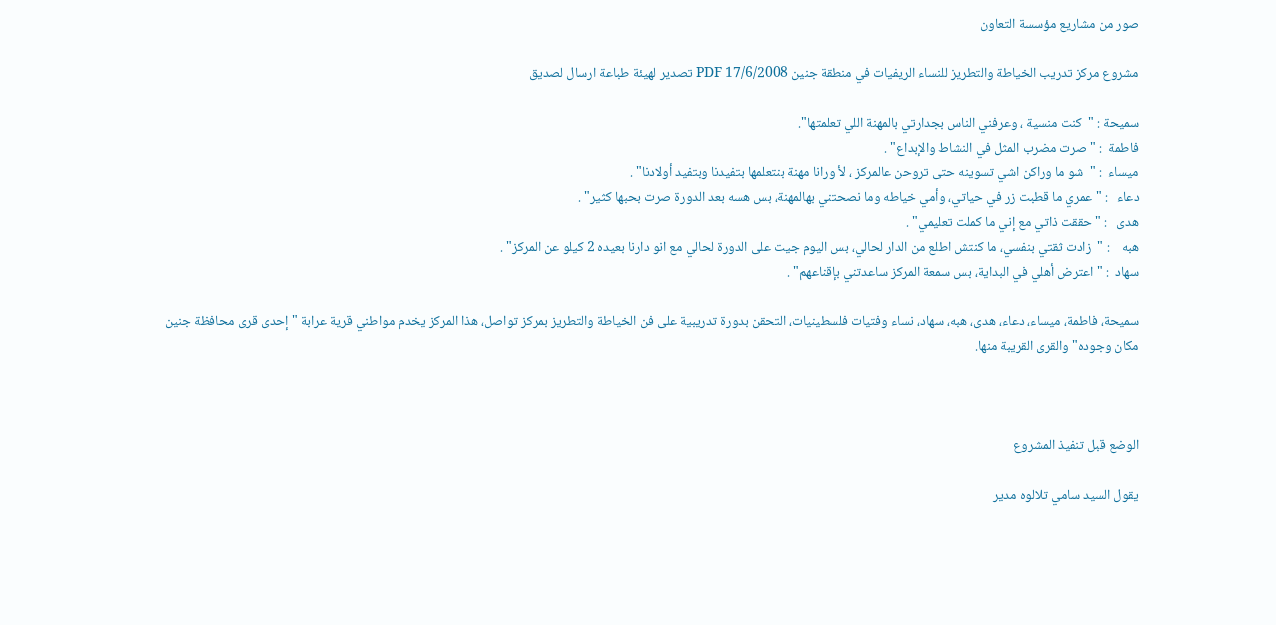صور من مشاريع مؤسسة التعاون

مشروع مركز تدريب الخياطة والتطريز للنساء الريفيات في منطقة جنين 17/6/2008 PDF تصدير لهيئة طباعة ارسال لصديق

سميحة : "  كنت منسية ، وعرفني الناس بجدارتي بالمهنة اللي تعلمتها".
فاطمة  : " صرت مضرب المثل في النشاط والإبداع" .
ميساء  : "  شو ما وراكن اشي تسوينه حتى تروحن عالمركز ، لأ ورانا مهنة بنتعلمها بتفيدنا وبتفيد أولادنا" .
دعاء   : " عمري ما قطبت زر في حياتي، وأمي خياطه وما نصحتني بهالمهنة، بس هسه بعد الدورة صرت بحبها كثير" .
هدى   : " حققت ذاتي مع إني ما كملت تعليمي" .
هبه    : "  زادت ثقتي بنفسي، ما كنتش اطلع من الدار لحالي، بس اليوم جيت على الدورة لحالي مع انو دارنا بعيده 2 كيلو عن المركز" .
سهاد  : " اعترض أهلي في البداية، بس سمعة المركز ساعدتني بإقناعهم" .

سميحة، فاطمة، ميساء، دعاء، هدى، هبه، سهاد، نساء وفتيات فلسطينيات، التحقن بدورة تدريبية على فن الخياطة والتطريز بمركز تواصل، هذا المركز يخدم مواطني قرية عرابة "إحدى قرى محافظة جنين مكان وجوده" والقرى القريبة منها.



الوضع قبل تنفيذ المشروع

يقول السيد سامي تلالوه مدير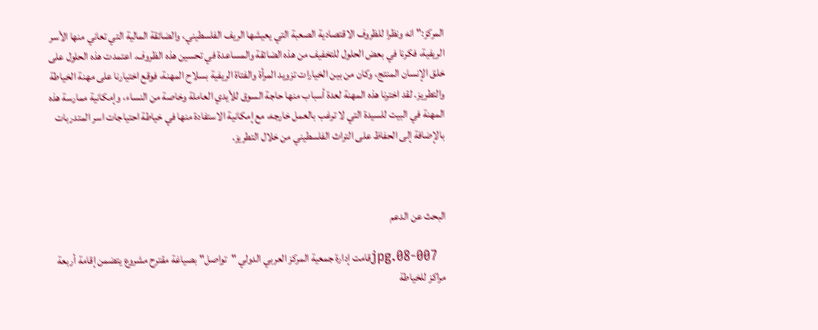المركز:" انه ونظرا للظروف الاقتصادية الصعبة التي يعيشها الريف الفلسطيني، والضائقة المالية التي تعاني منها الأسر الريفية، فكرنا في بعض الحلول للتخفيف من هذه الضائقة والمساعدة في تحسين هذه الظروف. اعتمدت هذه الحلول على خلق الإنسان المنتج، وكان من بين الخيارات تزويد المرأة والفتاة الريفية بسلاح المهنة، فوقع اختيارنا على مهنة الخياطة والتطريز. لقد اخترنا هذه المهنة لعدة أسباب منها حاجة السوق للأيدي العاملة وخاصة من النساء، وإمكانية ممارسة هذه المهنة في البيت للسيدة التي لا ترغب بالعمل خارجه، مع إمكانية الاستفادة منها في خياطة احتياجات اسر المتدربات بالإضافة إلى الحفاظ على التراث الفلسطيني من خلال التطريز.



البحث عن الدعم

  08-007.jpgقامت إدارة جمعية المركز العربي الدولي "تواصل" بصياغة مقترح مشروع يتضمن إقامة أربعة مراكز للخياطة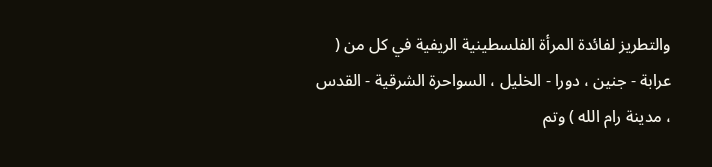والتطريز لفائدة المرأة الفلسطينية الريفية في كل من ( عرابة - جنين ، دورا - الخليل ، السواحرة الشرقية - القدس ، مدينة رام الله ) وتم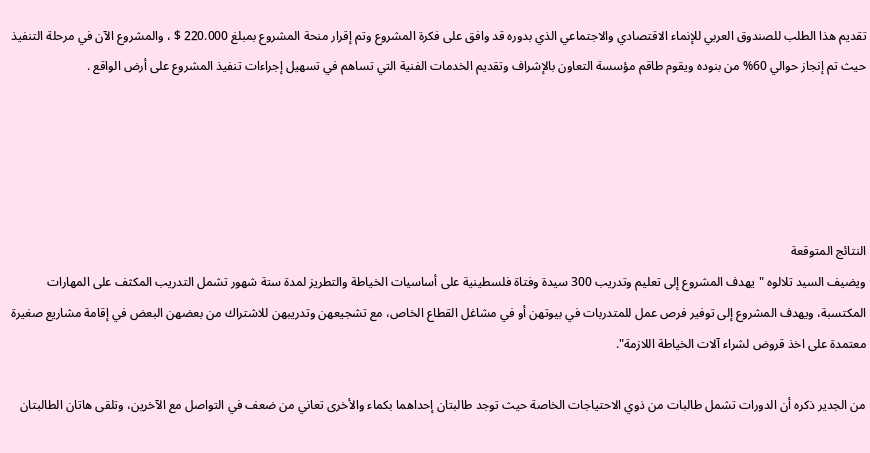تقديم هذا الطلب للصندوق العربي للإنماء الاقتصادي والاجتماعي الذي بدوره قد وافق على فكرة المشروع وتم إقرار منحة المشروع بمبلغ 220.000 $ ، والمشروع الآن في مرحلة التنفيذ حيث تم إنجاز حوالي 60% من بنوده ويقوم طاقم مؤسسة التعاون بالإشراف وتقديم الخدمات الفنية التي تساهم في تسهيل إجراءات تنفيذ المشروع على أرض الواقع .





النتائج المتوقعة
ويضيف السيد تلالوه "يهدف المشروع إلى تعليم وتدريب 300 سيدة وفتاة فلسطينية على أساسيات الخياطة والتطريز لمدة ستة شهور تشمل التدريب المكثف على المهارات المكتسبة، ويهدف المشروع إلى توفير فرص عمل للمتدربات في بيوتهن أو في مشاغل القطاع الخاص، مع تشجيعهن وتدريبهن للاشتراك من بعضهن البعض في إقامة مشاريع صغيرة معتمدة على اخذ قروض لشراء آلات الخياطة اللازمة".

من الجدير ذكره أن الدورات تشمل طالبات من ذوي الاحتياجات الخاصة حيث توجد طالبتان إحداهما بكماء والأخرى تعاني من ضعف في التواصل مع الآخرين، وتلقى هاتان الطالبتان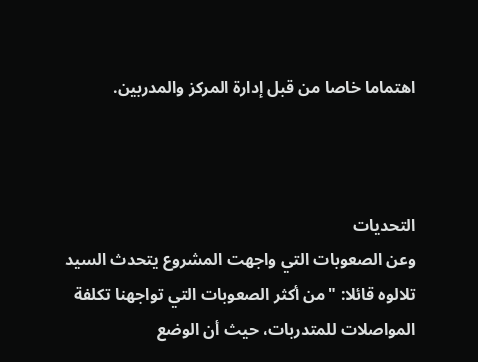اهتماما خاصا من قبل إدارة المركز والمدربين.



التحديات
وعن الصعوبات التي واجهت المشروع يتحدث السيد تلالوه قائلا: "من أكثر الصعوبات التي تواجهنا تكلفة المواصلات للمتدربات، حيث أن الوضع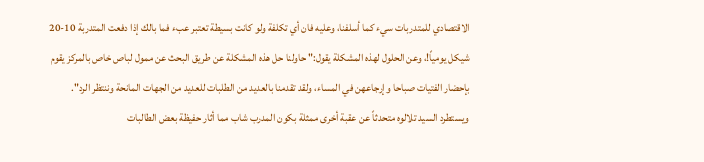الاقتصادي للمتدربات سيء كما أسلفنا، وعليه فان أي تكلفة ولو كانت بسيطة تعتبر عبء فما بالك إذا دفعت المتدربة 10-20 شيكل يومياً!، وعن الحلول لهذه المشكلة يقول:" حاولنا حل هذه المشكلة عن طريق البحث عن ممول لباص خاص بالمركز يقوم بإحضار الفتيات صباحا وإرجاعهن في المساء، ولقد تقدمنا بالعديد من الطلبات للعديد من الجهات المانحة وننتظر الرد". ويستطرد السيد تلالوه متحدثاً عن عقبة أخرى ممثلة بكون المدرب شاب مما أثار حفيظة بعض الطالبات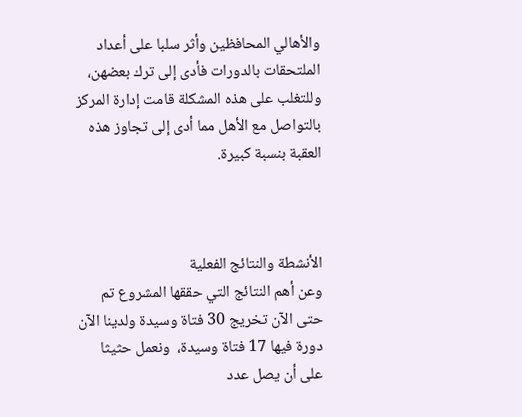والأهالي المحافظين وأثر سلبا على أعداد الملتحقات بالدورات فأدى إلى ترك بعضهن، وللتغلب على هذه المشكلة قامت إدارة المركز بالتواصل مع الأهل مما أدى إلى تجاوز هذه العقبة بنسبة كبيرة.



الأنشطة والنتائج الفعلية
وعن أهم النتائج التي حققها المشروع تم حتى الآن تخريج 30 فتاة وسيدة ولدينا الآن دورة فيها 17 فتاة وسيدة،  ونعمل حثيثا على أن يصل عدد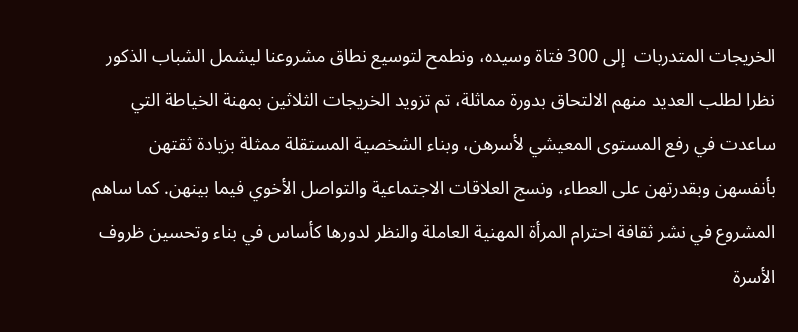الخريجات المتدربات  إلى 300 فتاة وسيده، ونطمح لتوسيع نطاق مشروعنا ليشمل الشباب الذكور نظرا لطلب العديد منهم الالتحاق بدورة مماثلة، تم تزويد الخريجات الثلاثين بمهنة الخياطة التي ساعدت في رفع المستوى المعيشي لأسرهن، وبناء الشخصية المستقلة ممثلة بزيادة ثقتهن بأنفسهن وبقدرتهن على العطاء، ونسج العلاقات الاجتماعية والتواصل الأخوي فيما بينهن. كما ساهم المشروع في نشر ثقافة احترام المرأة المهنية العاملة والنظر لدورها كأساس في بناء وتحسين ظروف الأسرة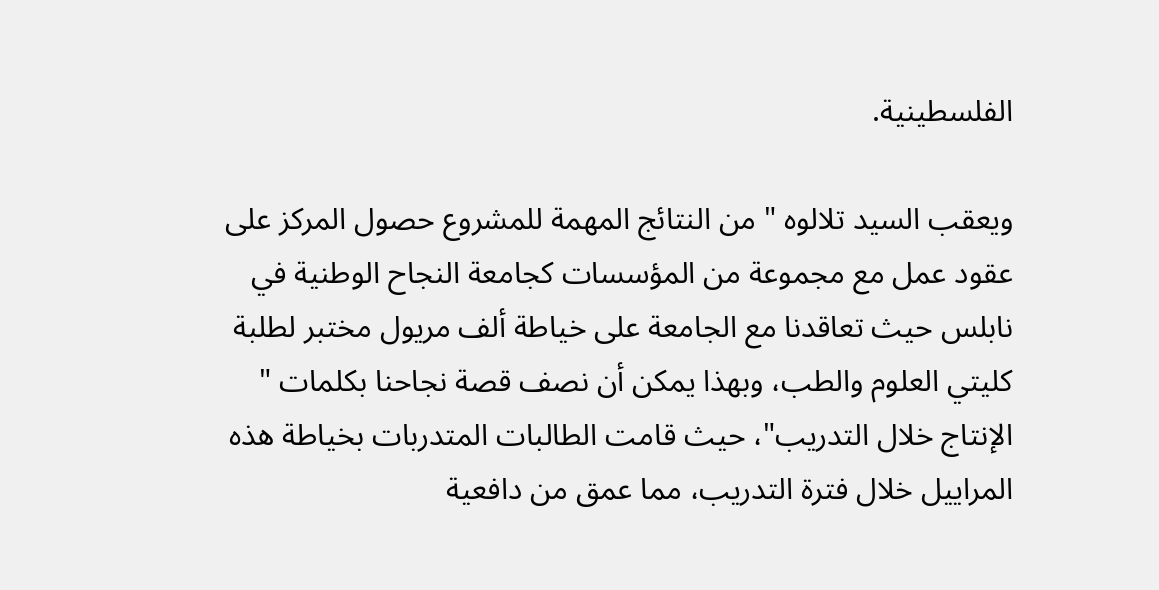الفلسطينية.

ويعقب السيد تلالوه " من النتائج المهمة للمشروع حصول المركز على عقود عمل مع مجموعة من المؤسسات كجامعة النجاح الوطنية في نابلس حيث تعاقدنا مع الجامعة على خياطة ألف مريول مختبر لطلبة كليتي العلوم والطب، وبهذا يمكن أن نصف قصة نجاحنا بكلمات " الإنتاج خلال التدريب"، حيث قامت الطالبات المتدربات بخياطة هذه المراييل خلال فترة التدريب، مما عمق من دافعية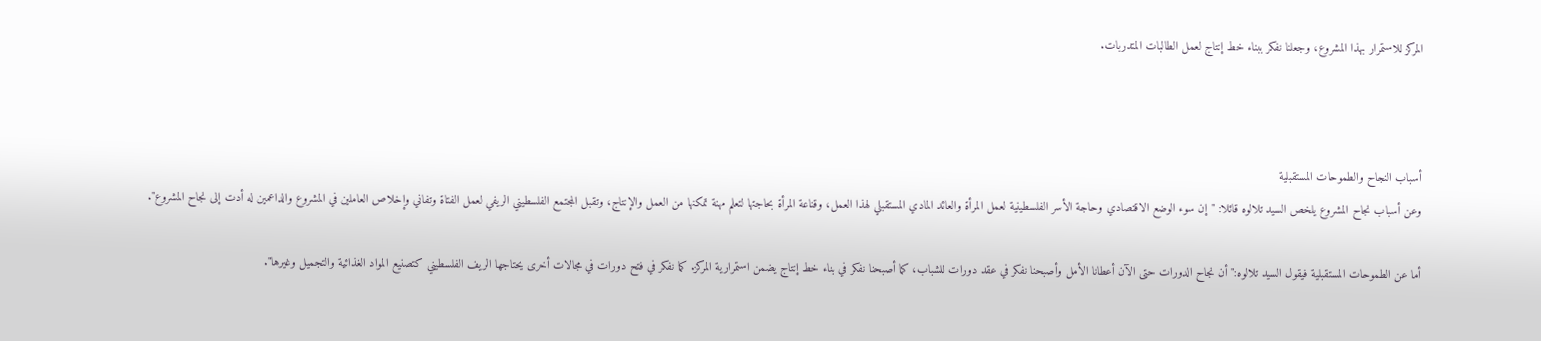المركز للاستمرار بهذا المشروع، وجعلنا نفكر ببناء خط إنتاج لعمل الطالبات المتدربات.



أسباب النجاح والطموحات المستقبلية
وعن أسباب نجاح المشروع يلخص السيد تلالوه قائلا: "إن سوء الوضع الاقتصادي وحاجة الأسر الفلسطينية لعمل المرأة والعائد المادي المستقبلي لهذا العمل، وقناعة المرأة بحاجتها لتعلم مهنة تمكنها من العمل والإنتاج، وتقبل المجتمع الفلسطيني الريفي لعمل الفتاة وتفاني وإخلاص العاملين في المشروع والداعمين له أدت إلى نجاح المشروع".

أما عن الطموحات المستقبلية فيقول السيد تلالوه:" أن نجاح الدورات حتى الآن أعطانا الأمل وأصبحنا نفكر في عقد دورات للشباب، كما أصبحنا نفكر في بناء خط إنتاج يضمن استمرارية المركز. كما نفكر في فتح دورات في مجالات أخرى يحتاجها الريف الفلسطيني كتصنيع المواد الغذائية والتجميل وغيرها".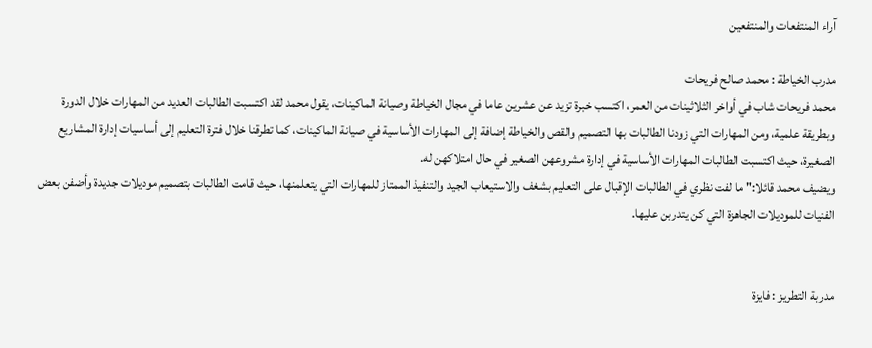آراء المنتفعات والمنتفعين

مدرب الخياطة : محمد صالح فريحات
محمد فريحات شاب في أواخر الثلاثينات من العمر، اكتسب خبرة تزيد عن عشرين عاما في مجال الخياطة وصيانة الماكينات، يقول محمد لقد اكتسبت الطالبات العديد من المهارات خلال الدورة وبطريقة علمية، ومن المهارات التي زودنا الطالبات بها التصميم والقص والخياطة إضافة إلى المهارات الأساسية في صيانة الماكينات، كما تطرقنا خلال فترة التعليم إلى أساسيات إدارة المشاريع الصغيرة، حيث اكتسبت الطالبات المهارات الأساسية في إدارة مشروعهن الصغير في حال امتلاكهن له.
ويضيف محمد قائلا:" ما لفت نظري في الطالبات الإقبال على التعليم بشغف والاستيعاب الجيد والتنفيذ الممتاز للمهارات التي يتعلمنها، حيث قامت الطالبات بتصميم موديلات جديدة وأضفن بعض الفنيات للموديلات الجاهزة التي كن يتدربن عليها.


مدربة التطريز : فايزة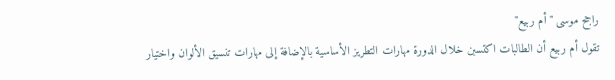راجح موسى "أم ربيع"
تقول أم ربيع أن الطالبات اكتسبن خلال الدورة مهارات التطريز الأساسية بالإضافة إلى مهارات تنسيق الألوان واختيار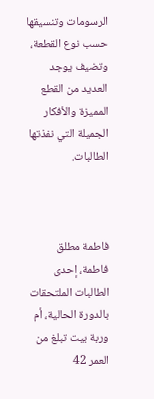الرسومات وتنسيقها حسب نوع القطعة، وتضيف يوجد العديد من القطع المميزة والأفكار الجميلة التي نفذتها الطالبات.



فاطمة مطلق
فاطمة، إحدى الطالبات الملتحقات بالدورة الحالية، أم وربة بيت تبلغ من العمر 42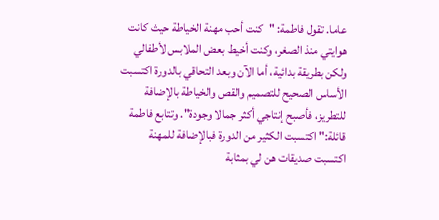عاما. تقول فاطمة: "كنت أحب مهنة الخياطة حيث كانت هوايتي منذ الصغر، وكنت أخيط بعض الملابس لأطفالي ولكن بطريقة بدائية، أما الآن وبعد التحاقي بالدورة اكتسبت الأساس الصحيح للتصميم والقص والخياطة بالإضافة للتطريز، فأصبح إنتاجي أكثر جمالا وجودة". وتتابع فاطمة قائلة:" اكتسبت الكثير من الدورة فبالإضافة للمهنة اكتسبت صديقات هن لي بمثابة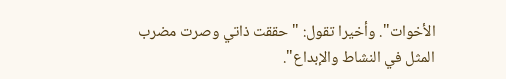الأخوات". وأخيرا تقول: " حققت ذاتي وصرت مضرب المثل في النشاط والإبداع".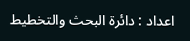اعداد : دائرة البحث والتخطيط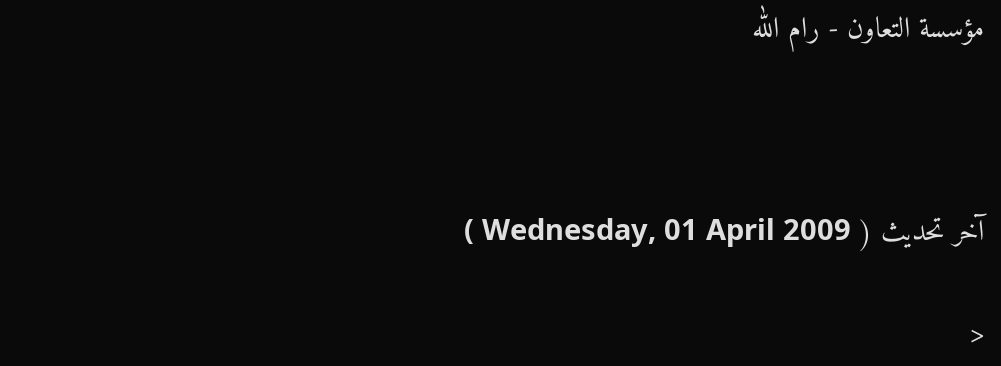مؤسسة التعاون - رام الله



آخر تحديث ( Wednesday, 01 April 2009 )

<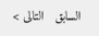السابق   التالى >